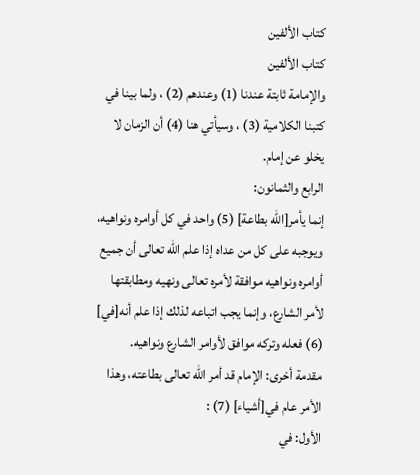كتاب الألفين
كتاب الألفين
والإمامة ثابتة عندنا (1) وعندهم (2) ، ولما بينا في كتبنا الكلامية (3) ، وسيأتي هنا (4) أن الزمان لا يخلو عن إمام.
الرابع والثمانون:
إنما يأمر[الله بطاعة] (5) واحد في كل أوامره ونواهيه، ويوجبه على كل من عداه إذا علم الله تعالى أن جميع أوامره ونواهيه موافقة لأمره تعالى ونهيه ومطابقتها لأمر الشارع، وإنما يجب اتباعه لذلك إذا علم أنه[في] (6) فعله وتركه موافق لأوامر الشارع ونواهيه.
مقدمة أخرى: الإمام قد أمر الله تعالى بطاعته، وهذا الأمر عام في[أشياء] (7) :
الأول: في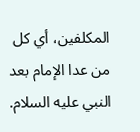المكلفين، أي كل من عدا الإمام بعد النبي عليه السلام.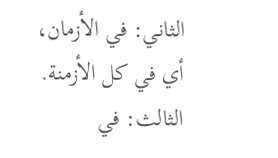الثاني: في الأزمان، أي في كل الأزمنة.
الثالث: في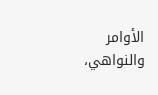الأوامر والنواهي،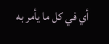أي في كل ما يأمر به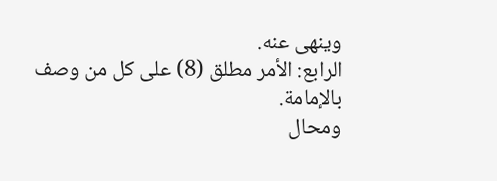وينهى عنه.
الرابع: الأمر مطلق (8) على كل من وصف بالإمامة.
ومحال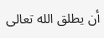أن يطلق الله تعالى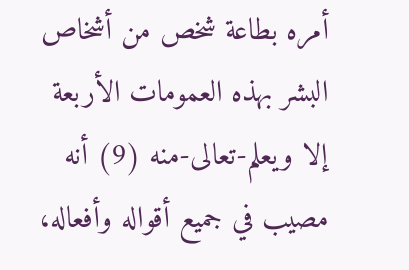أمره بطاعة شخص من أشخاص البشر بهذه العمومات الأربعة إلا ويعلم-تعالى-منه (9) أنه مصيب في جميع أقواله وأفعاله،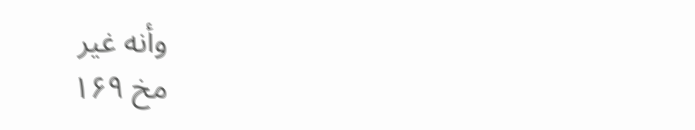وأنه غير
مخ ۱۶۹